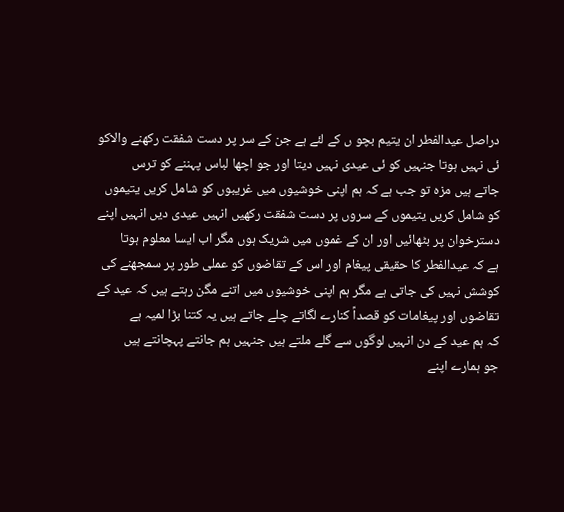دراصل عیدالفطر ان یتیم بچو ں کے لئے ہے جن کے سر پر دست شفقت رکھنے والاکو
ئی نہیں ہوتا جنہیں کو ئی عیدی نہیں دیتا اور جو اچھا لباس پہننے کو ترس
جاتے ہیں مزہ تو جب ہے کہ ہم اپنی خوشیوں میں غریبوں کو شامل کریں یتیموں
کو شامل کریں یتیموں کے سروں پر دست شفقت رکھیں انہیں عیدی دیں انہیں اپنے
دسترخوان پر بٹھائیں اور ان کے غموں میں شریک ہوں مگر اب ایسا معلوم ہوتا
ہے کہ عیدالفطر کا حقیقی پیغام اور اس کے تقاضوں کو عملی طور پر سمجھنے کی
کوشش نہیں کی جاتی ہے مگر ہم اپنی خوشیوں میں اتنے مگن رہتے ہیں کہ عید کے
تقاضوں اور پیغامات کو قصداً کنارے لگاتے چلے جاتے ہیں یہ کتنا بڑا لمیہ ہے
کہ ہم عید کے دن انہیں لوگوں سے گلے ملتے ہیں جنہیں ہم جانتے پہچانتے ہیں
جو ہمارے اپنے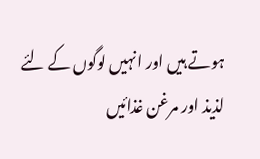ہوتے ہیں اور انہیں لوگوں کے لئے لذیذ اور مرغن غذائیں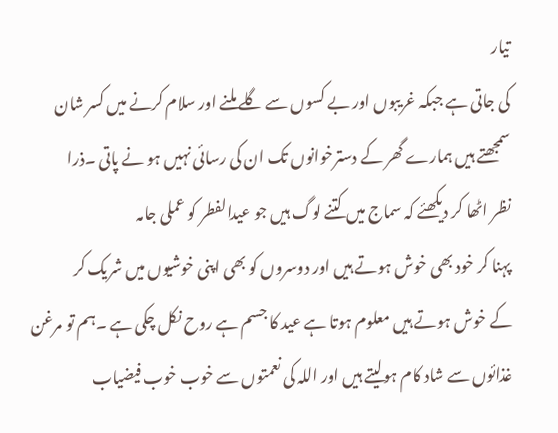تیار
کی جاتی ہے جبکہ غریبوں اور بے کسوں سے گلے ملنے اور سلام کرنے میں کسر شان
سمجھتے ہیں ہمارے گھر کے دسترخوانوں تک ان کی رسائی نہیں ہو نے پاتی ۔ذرا
نظر اٹھا کر دیکھئے کہ سماج میں کتنے لوگ ہیں جو عیدالفطر کو عملی جامہ
پہنا کر خود بھی خوش ہوتے ہیں اور دوسروں کو بھی اپنی خوشیوں میں شریک کر
کے خوش ہوتے ہیں معلوم ہوتا ہے عید کا جسم ہے روح نکل چکی ہے ۔ہم تو مرغن
غذائوں سے شاد کام ہولیتے ہیں اور اللہ کی نعمتوں سے خوب خوب فیضیاب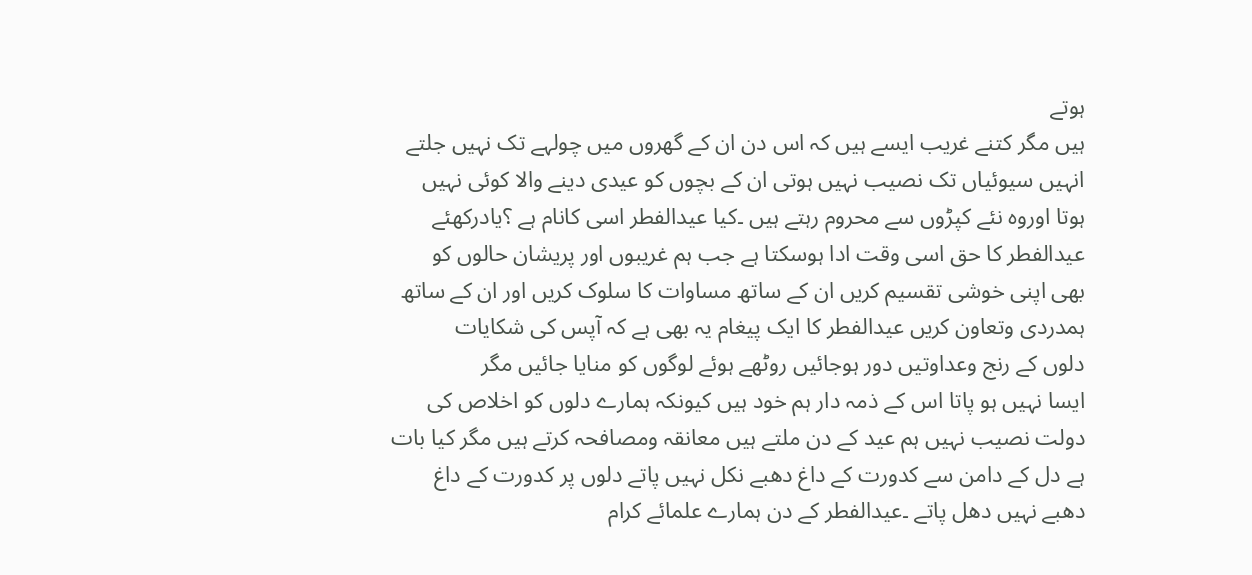ہوتے
ہیں مگر کتنے غریب ایسے ہیں کہ اس دن ان کے گھروں میں چولہے تک نہیں جلتے
انہیں سیوئیاں تک نصیب نہیں ہوتی ان کے بچوں کو عیدی دینے والا کوئی نہیں
ہوتا اوروہ نئے کپڑوں سے محروم رہتے ہیں ۔کیا عیدالفطر اسی کانام ہے ؟یادرکھئے
عیدالفطر کا حق اسی وقت ادا ہوسکتا ہے جب ہم غریبوں اور پریشان حالوں کو
بھی اپنی خوشی تقسیم کریں ان کے ساتھ مساوات کا سلوک کریں اور ان کے ساتھ
ہمدردی وتعاون کریں عیدالفطر کا ایک پیغام یہ بھی ہے کہ آپس کی شکایات
دلوں کے رنج وعداوتیں دور ہوجائیں روٹھے ہوئے لوگوں کو منایا جائیں مگر
ایسا نہیں ہو پاتا اس کے ذمہ دار ہم خود ہیں کیونکہ ہمارے دلوں کو اخلاص کی
دولت نصیب نہیں ہم عید کے دن ملتے ہیں معانقہ ومصافحہ کرتے ہیں مگر کیا بات
ہے دل کے دامن سے کدورت کے داغ دھبے نکل نہیں پاتے دلوں پر کدورت کے داغ
دھبے نہیں دھل پاتے ۔عیدالفطر کے دن ہمارے علمائے کرام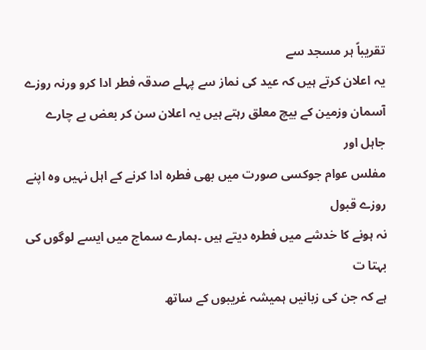تقریباً ہر مسجد سے
یہ اعلان کرتے ہیں کہ عید کی نماز سے پہلے صدقہ فطر ادا کرو ورنہ روزے
آسمان وزمین کے بیچ معلق رہتے ہیں یہ اعلان سن کر بعض بے چارے جاہل اور
مفلس عوام جوکسی صورت میں بھی فطرہ ادا کرنے کے اہل نہیں وہ اپنے روزے قبول
نہ ہونے کا خدشے میں فطرہ دیتے ہیں ۔ہمارے سماج میں ایسے لوگوں کی بہتا ت
ہے کہ جن کی زبانیں ہمیشہ غریبوں کے ساتھ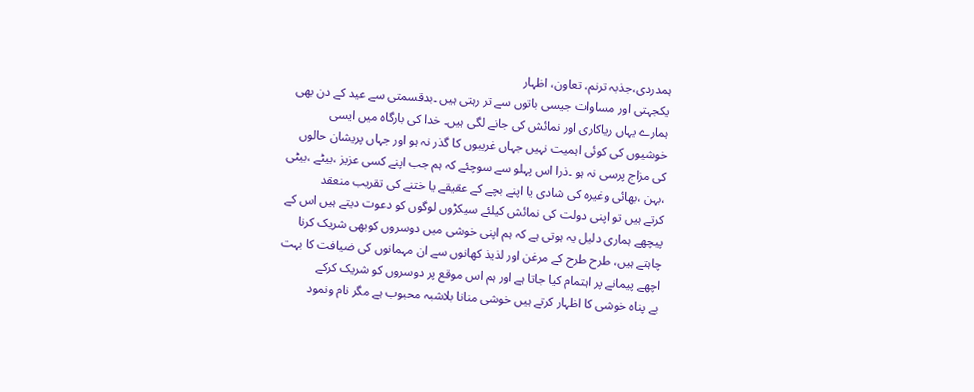ہمدردی،جذبہ ترنم، تعاون، اظہار
یکجہتی اور مساوات جیسی باتوں سے تر رہتی ہیں ۔بدقسمتی سے عید کے دن بھی
ہمارے یہاں ریاکاری اور نمائش کی جانے لگی ہیں۔ خدا کی بارگاہ میں ایسی
خوشیوں کی کوئی اہمیت نہیں جہاں غریبوں کا گذر نہ ہو اور جہاں پریشان حالوں
کی مزاج پرسی نہ ہو ۔ذرا اس پہلو سے سوچئے کہ ہم جب اپنے کسی عزیز ،بیٹے ،بیٹی
،بہن ،بھائی وغیرہ کی شادی یا اپنے بچے کے عقیقے یا ختنے کی تقریب منعقد
کرتے ہیں تو اپنی دولت کی نمائش کیلئے سیکڑوں لوگوں کو دعوت دیتے ہیں اس کے
پیچھے ہماری دلیل یہ ہوتی ہے کہ ہم اپنی خوشی میں دوسروں کوبھی شریک کرنا
چاہتے ہیں، طرح طرح کے مرغن اور لذیذ کھانوں سے ان مہمانوں کی ضیافت کا بہت
اچھے پیمانے پر اہتمام کیا جاتا ہے اور ہم اس موقع پر دوسروں کو شریک کرکے
بے پناہ خوشی کا اظہار کرتے ہیں خوشی منانا بلاشبہ محبوب ہے مگر نام ونمود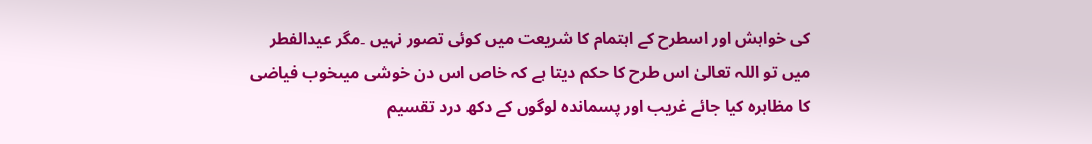کی خواہش اور اسطرح کے اہتمام کا شریعت میں کوئی تصور نہیں ۔مگر عیدالفطر
میں تو اللہ تعالیٰ اس طرح کا حکم دیتا ہے کہ خاص اس دن خوشی میںخوب فیاضی
کا مظاہرہ کیا جائے غریب اور پسماندہ لوگوں کے دکھ درد تقسیم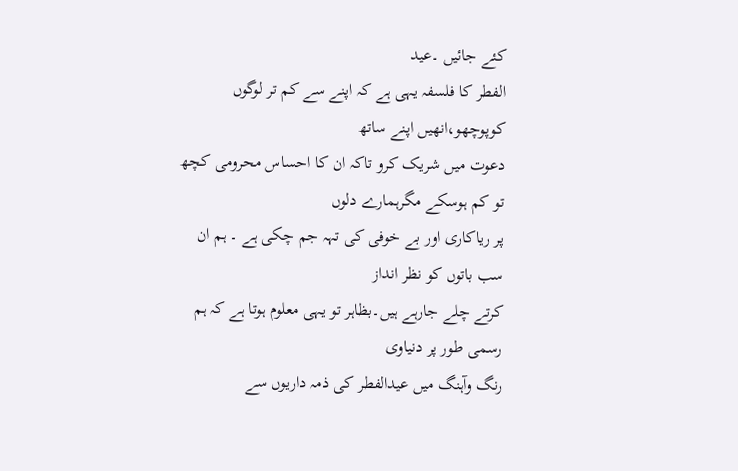کئے جائیں ۔عید
الفطر کا فلسفہ یہی ہے کہ اپنے سے کم تر لوگوں کوپوچھو،انھیں اپنے ساتھ
دعوت میں شریک کرو تاکہ ان کا احساس محرومی کچھ تو کم ہوسکے مگرہمارے دلوں
پر ریاکاری اور بے خوفی کی تہہ جم چکی ہے ۔ ہم ان سب باتوں کو نظر انداز
کرتے چلے جارہے ہیں۔بظاہر تو یہی معلوم ہوتا ہے کہ ہم رسمی طور پر دنیاوی
رنگ وآہنگ میں عیدالفطر کی ذمہ داریوں سے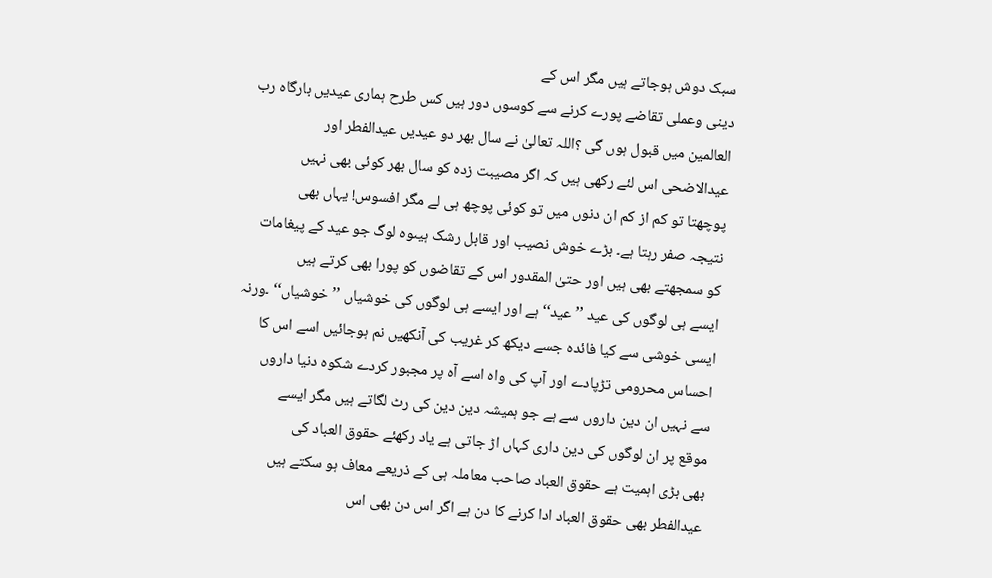سبک دوش ہوجاتے ہیں مگر اس کے
دینی وعملی تقاضے پورے کرنے سے کوسوں دور ہیں کس طرح ہماری عیدیں بارگاہ رب
العالمین میں قبول ہوں گی ؟اللہ تعالیٰ نے سال بھر دو عیدیں عیدالفطر اور
عیدالاضحی اس لئے رکھی ہیں کہ اگر مصیبت زدہ کو سال بھر کوئی بھی نہیں
پوچھتا تو کم از کم ان دنوں میں تو کوئی پوچھ ہی لے مگر افسوس! یہاں بھی
نتیجہ صفر رہتا ہے۔ بڑے خوش نصیب اور قابل رشک ہیںوہ لوگ جو عید کے پیغامات
کو سمجھتے بھی ہیں اور حتیٰ المقدور اس کے تقاضوں کو پورا بھی کرتے ہیں
ایسے ہی لوگوں کی عید ’’عید‘‘ ہے اور ایسے ہی لوگوں کی خوشیاں ’’خوشیاں‘‘ ۔ورنہ
ایسی خوشی سے کیا فائدہ جسے دیکھ کر غریب کی آنکھیں نم ہوجائیں اسے اس کا
احساس محرومی تڑپادے اور آپ کی واہ اسے آہ پر مجبور کردے شکوہ دنیا داروں
سے نہیں ان دین داروں سے ہے جو ہمیشہ دین دین کی رٹ لگاتے ہیں مگر ایسے
موقع پر ان لوگوں کی دین داری کہاں اڑ جاتی ہے یاد رکھئے حقوق العباد کی
بھی بڑی اہمیت ہے حقوق العباد صاحب معاملہ ہی کے ذریعے معاف ہو سکتے ہیں
عیدالفطر بھی حقوق العباد ادا کرنے کا دن ہے اگر اس دن بھی اس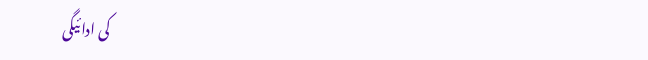کی ادائیگی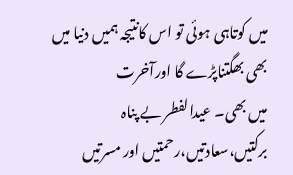میں کوتاہی ہوئی تو اس کانتیجہ ہمیں دنیا میں بھی بھگتناپڑے گا اورآخرت
میں بھی۔ عیدالفطر بے پناہ برکتیں،سعادتیں،رحمتیں اور مسرتیں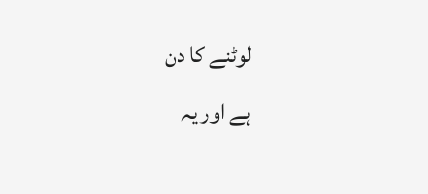لوٹنے کا دن
ہے اور یہ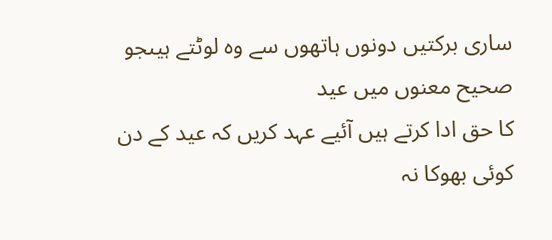ساری برکتیں دونوں ہاتھوں سے وہ لوٹتے ہیںجو صحیح معنوں میں عید
کا حق ادا کرتے ہیں آئیے عہد کریں کہ عید کے دن کوئی بھوکا نہ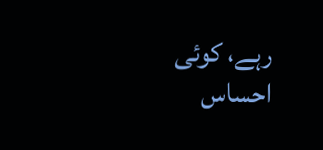رہے، کوئی
احساس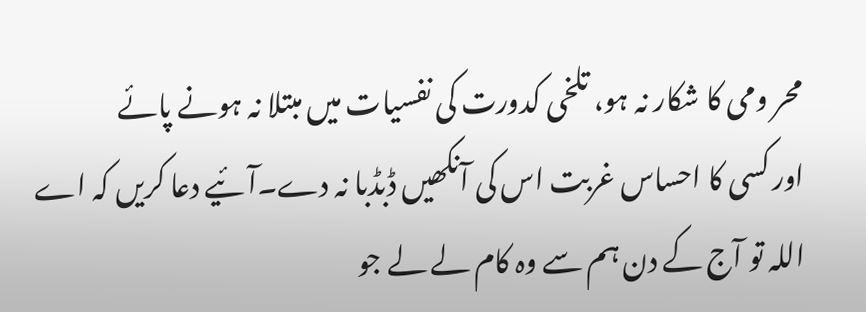محر ومی کا شکار نہ ہو، تلخی کدورت کی نفسیات میں مبتلا نہ ہونے پائے
اور کسی کا احساس غربت اس کی آنکھیں ڈبڈبا نہ دے۔آئیے دعا کریں کہ اے
اللہ تو آج کے دن ہم سے وہ کام لے لے جو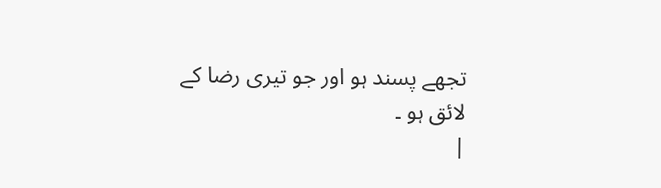تجھے پسند ہو اور جو تیری رضا کے
لائق ہو ۔
|